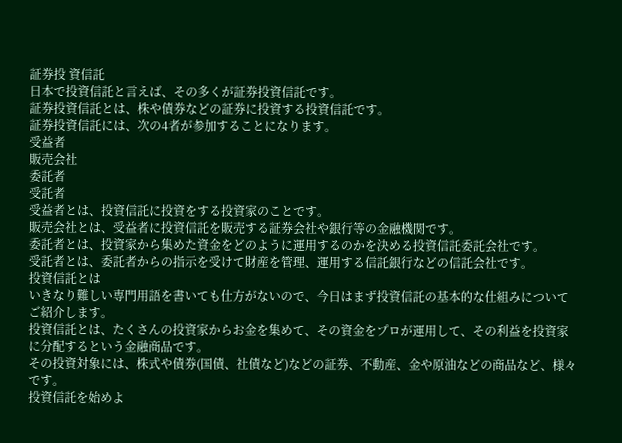証券投 資信託
日本で投資信託と言えば、その多くが証券投資信託です。
証券投資信託とは、株や債券などの証券に投資する投資信託です。
証券投資信託には、次の4者が参加することになります。
受益者
販売会社
委託者
受託者
受益者とは、投資信託に投資をする投資家のことです。
販売会社とは、受益者に投資信託を販売する証券会社や銀行等の金融機関です。
委託者とは、投資家から集めた資金をどのように運用するのかを決める投資信託委託会社です。
受託者とは、委託者からの指示を受けて財産を管理、運用する信託銀行などの信託会社です。
投資信託とは
いきなり難しい専門用語を書いても仕方がないので、今日はまず投資信託の基本的な仕組みについてご紹介します。
投資信託とは、たくさんの投資家からお金を集めて、その資金をプロが運用して、その利益を投資家に分配するという金融商品です。
その投資対象には、株式や債券(国債、社債など)などの証券、不動産、金や原油などの商品など、様々です。
投資信託を始めよ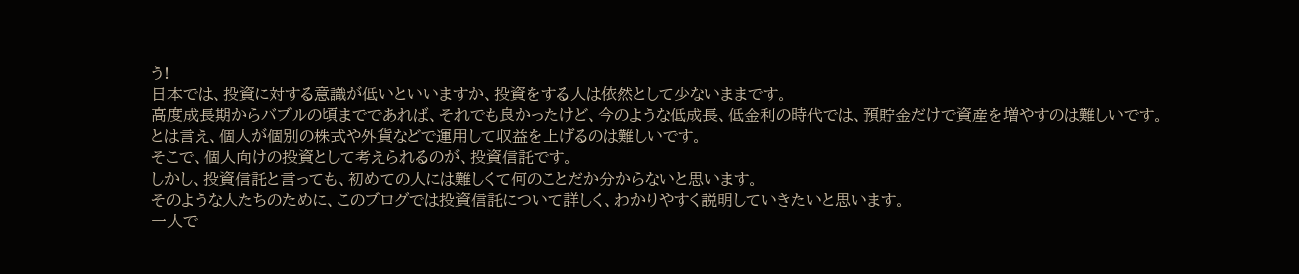う!
日本では、投資に対する意識が低いといいますか、投資をする人は依然として少ないままです。
高度成長期からバブルの頃までであれば、それでも良かったけど、今のような低成長、低金利の時代では、預貯金だけで資産を増やすのは難しいです。
とは言え、個人が個別の株式や外貨などで運用して収益を上げるのは難しいです。
そこで、個人向けの投資として考えられるのが、投資信託です。
しかし、投資信託と言っても、初めての人には難しくて何のことだか分からないと思います。
そのような人たちのために、このブログでは投資信託について詳しく、わかりやすく説明していきたいと思います。
一人で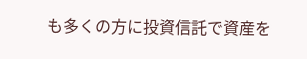も多くの方に投資信託で資産を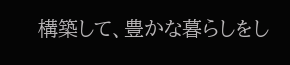構築して、豊かな暮らしをし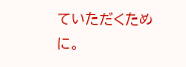ていただくために。